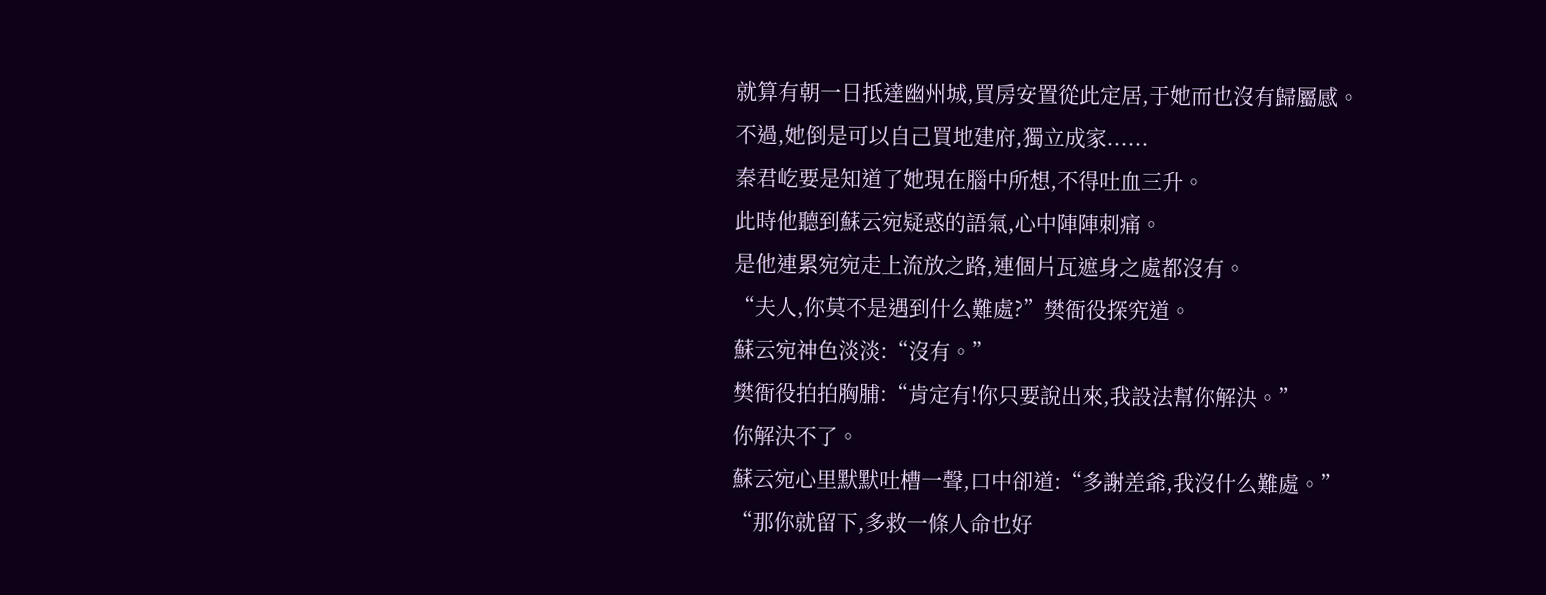就算有朝一日抵達幽州城,買房安置從此定居,于她而也沒有歸屬感。
不過,她倒是可以自己買地建府,獨立成家......
秦君屹要是知道了她現在腦中所想,不得吐血三升。
此時他聽到蘇云宛疑惑的語氣,心中陣陣刺痛。
是他連累宛宛走上流放之路,連個片瓦遮身之處都沒有。
“夫人,你莫不是遇到什么難處?”樊衙役探究道。
蘇云宛神色淡淡:“沒有。”
樊衙役拍拍胸脯:“肯定有!你只要說出來,我設法幫你解決。”
你解決不了。
蘇云宛心里默默吐槽一聲,口中卻道:“多謝差爺,我沒什么難處。”
“那你就留下,多救一條人命也好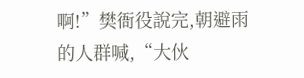啊!”樊衙役說完,朝避雨的人群喊,“大伙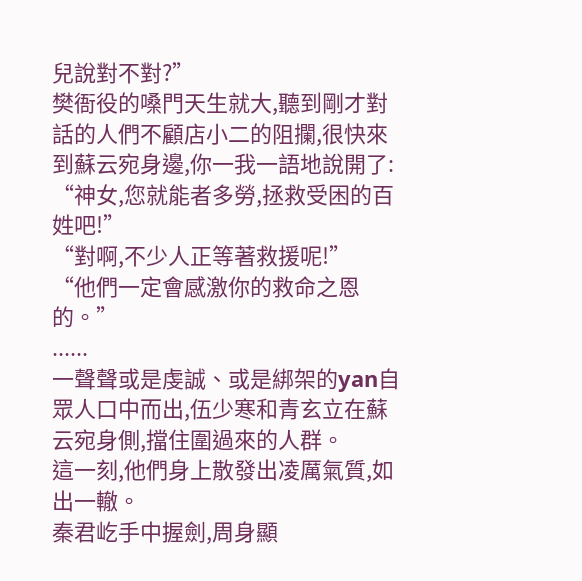兒說對不對?”
樊衙役的嗓門天生就大,聽到剛才對話的人們不顧店小二的阻攔,很快來到蘇云宛身邊,你一我一語地說開了:
“神女,您就能者多勞,拯救受困的百姓吧!”
“對啊,不少人正等著救援呢!”
“他們一定會感激你的救命之恩的。”
......
一聲聲或是虔誠、或是綁架的yan自眾人口中而出,伍少寒和青玄立在蘇云宛身側,擋住圍過來的人群。
這一刻,他們身上散發出凌厲氣質,如出一轍。
秦君屹手中握劍,周身顯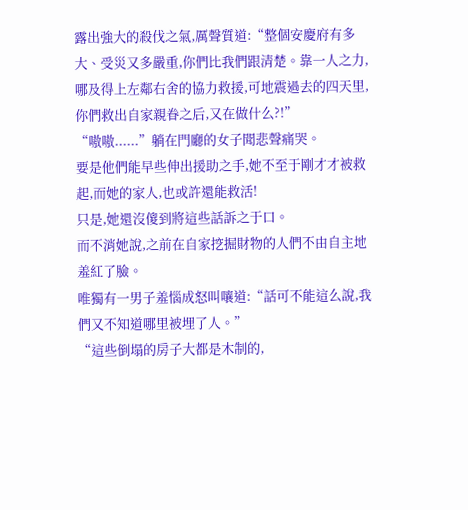露出強大的殺伐之氣,厲聲質道:“整個安慶府有多大、受災又多嚴重,你們比我們跟清楚。靠一人之力,哪及得上左鄰右舍的協力救援,可地震過去的四天里,你們救出自家親眷之后,又在做什么?!”
“嗷嗷......”躺在門廳的女子聞悲聲痛哭。
要是他們能早些伸出援助之手,她不至于剛才才被救起,而她的家人,也或許還能救活!
只是,她還沒傻到將這些話訴之于口。
而不消她說,之前在自家挖掘財物的人們不由自主地羞紅了臉。
唯獨有一男子羞惱成怒叫嚷道:“話可不能這么說,我們又不知道哪里被埋了人。”
“這些倒塌的房子大都是木制的,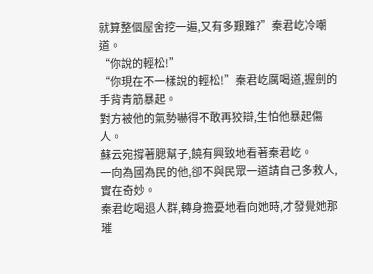就算整個屋舍挖一遍,又有多艱難?”秦君屹冷嘲道。
“你說的輕松!”
“你現在不一樣說的輕松!”秦君屹厲喝道,握劍的手背青筋暴起。
對方被他的氣勢嚇得不敢再狡辯,生怕他暴起傷人。
蘇云宛撐著腮幫子,饒有興致地看著秦君屹。
一向為國為民的他,卻不與民眾一道請自己多救人,實在奇妙。
秦君屹喝退人群,轉身擔憂地看向她時,才發覺她那璀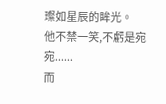璨如星辰的眸光。
他不禁一笑,不虧是宛宛......
而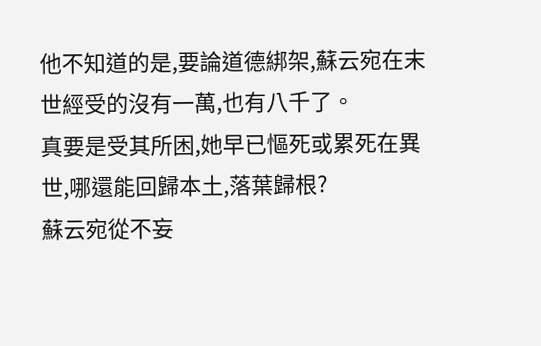他不知道的是,要論道德綁架,蘇云宛在末世經受的沒有一萬,也有八千了。
真要是受其所困,她早已慪死或累死在異世,哪還能回歸本土,落葉歸根?
蘇云宛從不妄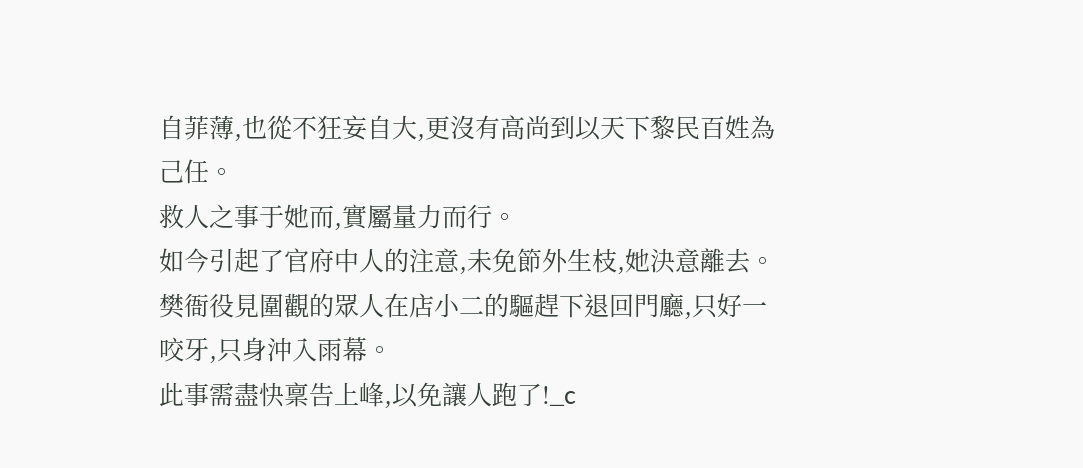自菲薄,也從不狂妄自大,更沒有高尚到以天下黎民百姓為己任。
救人之事于她而,實屬量力而行。
如今引起了官府中人的注意,未免節外生枝,她決意離去。
樊衙役見圍觀的眾人在店小二的驅趕下退回門廳,只好一咬牙,只身沖入雨幕。
此事需盡快稟告上峰,以免讓人跑了!_c